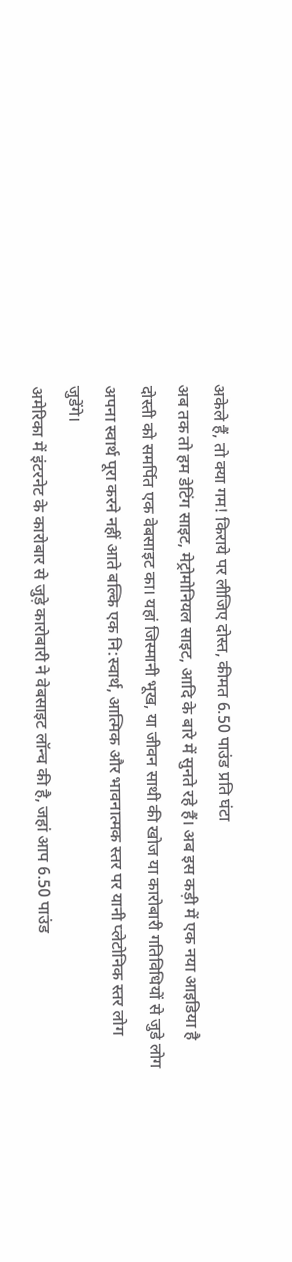अकेले हैं, तो क्या गम! किराये पर लीजिए दोस्त, कीमत 6.50 पाउंड प्रति घंटा
अब तक तो हम डेटिंग साइट, मेट्रोमोनियल साइट, आदि के बारे में सुनते रहे हैं। अब इस कड़ी में एक नया आइडिया है दोस्ती को समर्पित एक वेबसाइट का। यहां जिस्मानी भूख, या जीवन साथी की खोज या कारोबारी गतिविधियों से जुडे लोग अपना स्वार्थ पूरा करने नहीं आते बल्कि एक नि:स्वार्थ, आत्मिक और भावनात्मक स्तर पर यानी प्लेटोनिक स्तर लोग जुडेंगे।
अमेरिका में इंटरनेट के कारोबार से जुड़े कारोबारी ने वेबसाइट लॉन्च की है, जहां आप 6.50 पाउंड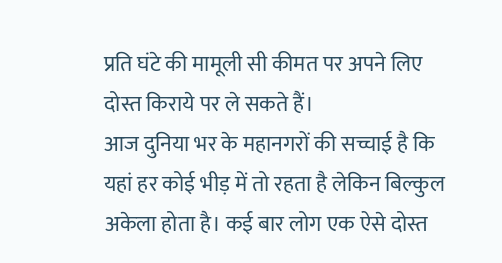प्रति घंटे की मामूली सी कीमत पर अपने लिए दोस्त किराये पर ले सकते हैं।
आज दुनिया भर के महानगरों की सच्चाई है कि यहां हर कोई भीड़ में तो रहता है लेकिन बिल्कुल अकेला होता है। कई बार लोग एक ऐसे दोस्त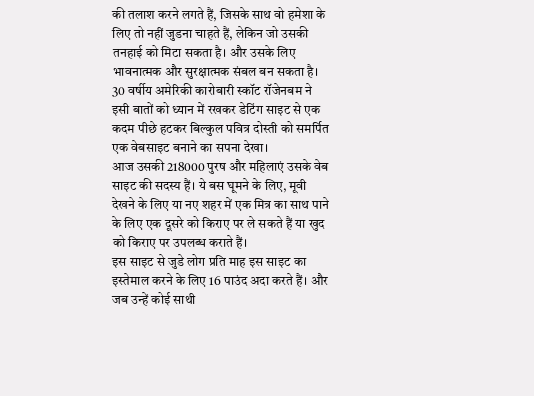की तलाश करने लगते हैं, जिसके साथ वो हमेशा के लिए तो नहीं जुडना चाहते हैं, लेकिन जो उसकी तनहाई को मिटा सकता है। और उसके लिए भावनात्मक और सुरक्षात्मक संबल बन सकता है।
30 वर्षीय अमेरिकी कारोबारी स्कॉट रॉजेनबम ने इसी बातों को ध्यान में रखकर डेटिंग साइट से एक कदम पीछे हटकर बिल्कुल पवित्र दोस्ती को समर्पित एक वेबसाइट बनाने का सपना देखा।
आज उसकी 218000 पुरष और महिलाएं उसके वेब साइट की सदस्य हैं। ये बस घूमने के लिए, मूवी देखने के लिए या नए शहर में एक मित्र का साथ पाने के लिए एक दूसरे को किराए पर ले सकते हैं या खुद को किराए पर उपलब्ध कराते हैं।
इस साइट से जुडे लोग प्रति माह इस साइट का इस्तेमाल करने के लिए 16 पाउंद अदा करते हैं। और जब उन्हें कोई साथी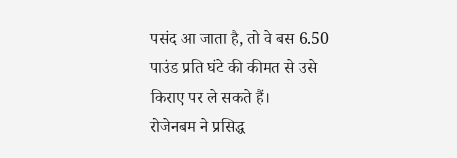पसंद आ जाता है, तो वे बस 6.50 पाउंड प्रति घंटे की कीमत से उसे किराए पर ले सकते हैं।
रोजेनबम ने प्रसिद्ध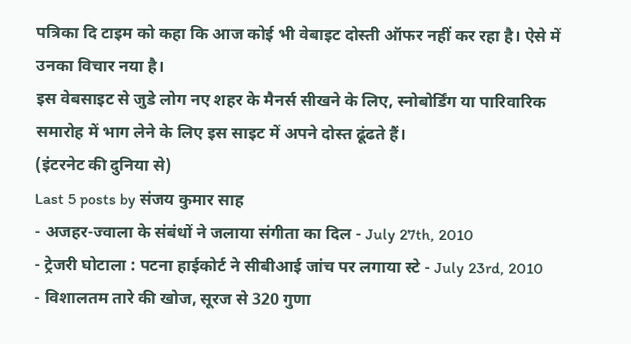पत्रिका दि टाइम को कहा कि आज कोई भी वेबाइट दोस्ती ऑफर नहीं कर रहा है। ऐसे में उनका विचार नया है।
इस वेबसाइट से जुडे लोग नए शहर के मैनर्स सीखने के लिए, स्नोबोर्डिंग या पारिवारिक समारोह में भाग लेने के लिए इस साइट में अपने दोस्त ढूंढते हैं।
(इंटरनेट की दुनिया से)
Last 5 posts by संजय कुमार साह
- अजहर-ज्वाला के संबंधों ने जलाया संगीता का दिल - July 27th, 2010
- ट्रेजरी घोटाला : पटना हाईकोर्ट ने सीबीआई जांच पर लगाया स्टे - July 23rd, 2010
- विशालतम तारे की खोज, सूरज से 320 गुणा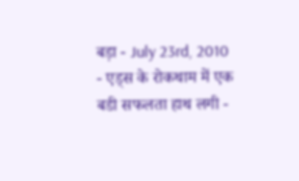बड़ा - July 23rd, 2010
- एड्स के रोकथाम में एक बडी सफलता हाथ लगी -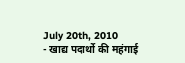July 20th, 2010
- खाद्य पदार्थो की महंगाई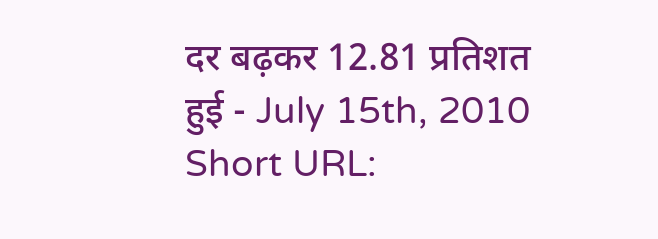दर बढ़कर 12.81 प्रतिशत हुई - July 15th, 2010
Short URL: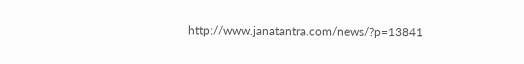http://www.janatantra.com/news/?p=13841